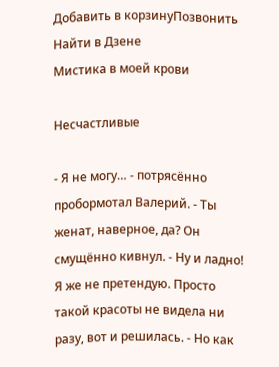Добавить в корзинуПозвонить
Найти в Дзене
Мистика в моей крови

Несчастливые

- Я не могу… - потрясённо пробормотал Валерий. - Ты женат, наверное, да? Он смущённо кивнул. - Ну и ладно! Я же не претендую. Просто такой красоты не видела ни разу, вот и решилась. - Но как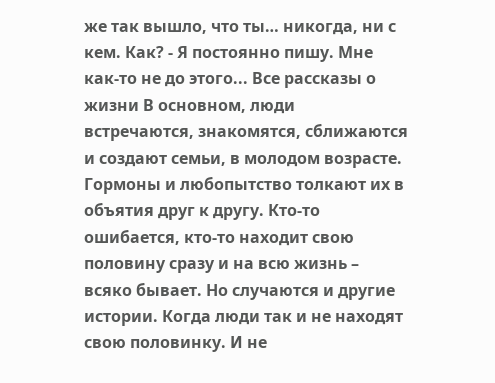же так вышло, что ты… никогда, ни с кем. Как? - Я постоянно пишу. Мне как-то не до этого... Все рассказы о жизни В основном, люди встречаются, знакомятся, сближаются и создают семьи, в молодом возрасте. Гормоны и любопытство толкают их в объятия друг к другу. Кто-то ошибается, кто-то находит свою половину сразу и на всю жизнь – всяко бывает. Но случаются и другие истории. Когда люди так и не находят свою половинку. И не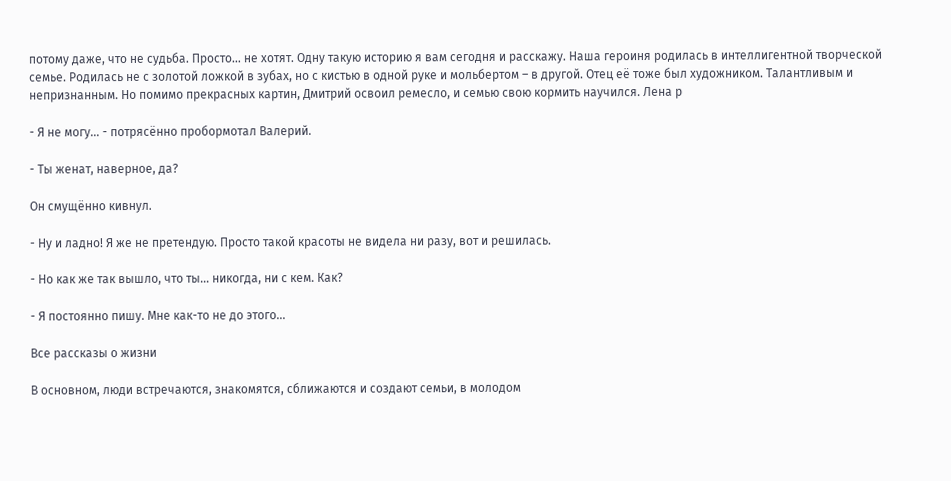потому даже, что не судьба. Просто… не хотят. Одну такую историю я вам сегодня и расскажу. Наша героиня родилась в интеллигентной творческой семье. Родилась не с золотой ложкой в зубах, но с кистью в одной руке и мольбертом – в другой. Отец её тоже был художником. Талантливым и непризнанным. Но помимо прекрасных картин, Дмитрий освоил ремесло, и семью свою кормить научился. Лена р

- Я не могу… - потрясённо пробормотал Валерий.

- Ты женат, наверное, да?

Он смущённо кивнул.

- Ну и ладно! Я же не претендую. Просто такой красоты не видела ни разу, вот и решилась.

- Но как же так вышло, что ты… никогда, ни с кем. Как?

- Я постоянно пишу. Мне как-то не до этого...

Все рассказы о жизни

В основном, люди встречаются, знакомятся, сближаются и создают семьи, в молодом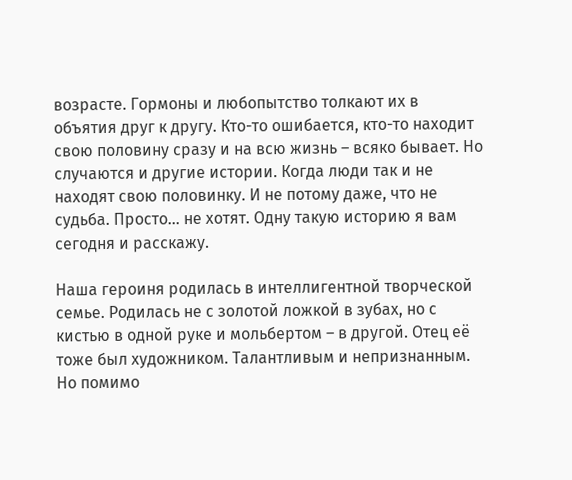возрасте. Гормоны и любопытство толкают их в объятия друг к другу. Кто-то ошибается, кто-то находит свою половину сразу и на всю жизнь – всяко бывает. Но случаются и другие истории. Когда люди так и не находят свою половинку. И не потому даже, что не судьба. Просто… не хотят. Одну такую историю я вам сегодня и расскажу.

Наша героиня родилась в интеллигентной творческой семье. Родилась не с золотой ложкой в зубах, но с кистью в одной руке и мольбертом – в другой. Отец её тоже был художником. Талантливым и непризнанным. Но помимо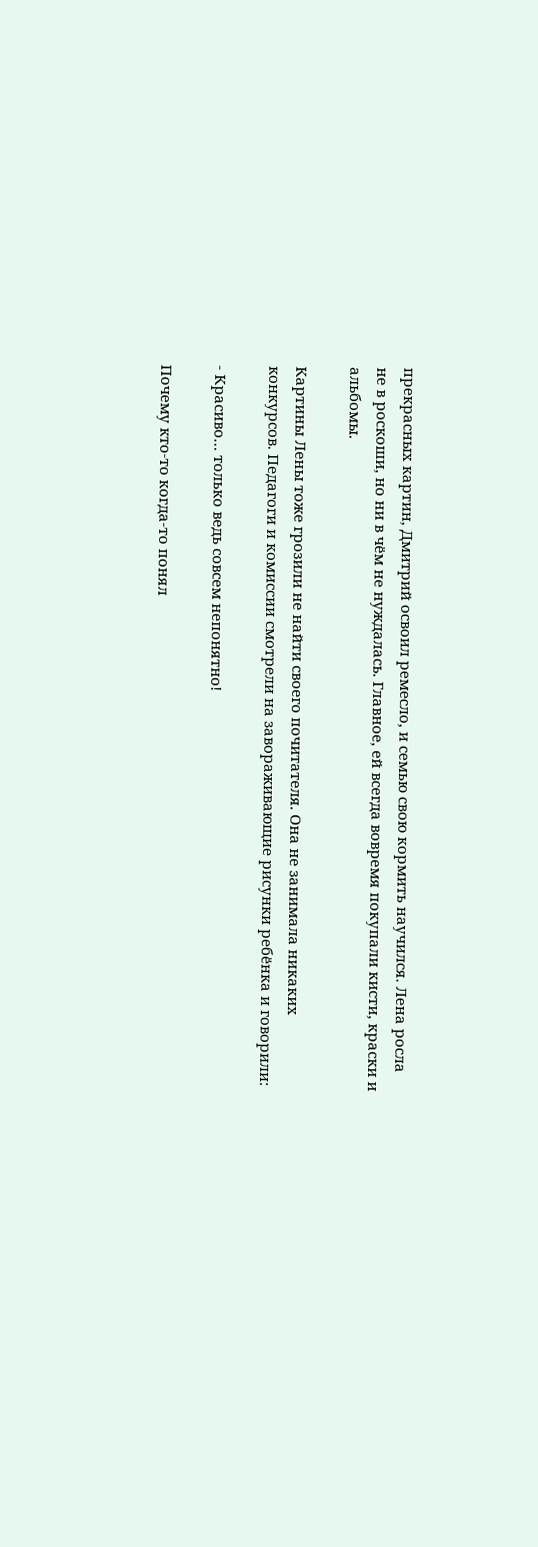прекрасных картин, Дмитрий освоил ремесло, и семью свою кормить научился. Лена росла не в роскоши, но ни в чём не нуждалась. Главное, ей всегда вовремя покупали кисти, краски и альбомы.

Картины Лены тоже грозили не найти своего почитателя. Она не занимала никаких конкурсов. Педагоги и комиссии смотрели на завораживающие рисунки ребёнка и говорили:

- Красиво… только ведь совсем непонятно!

Почему кто-то когда-то понял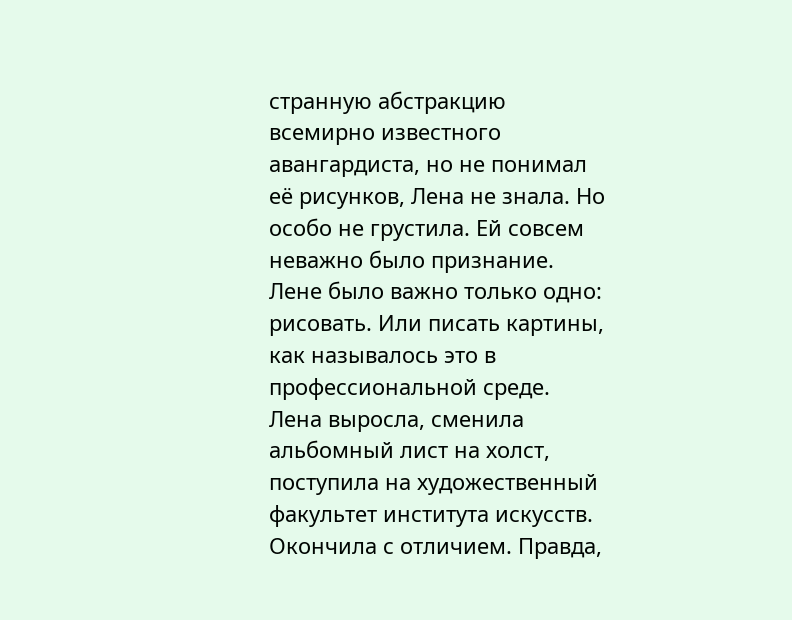странную абстракцию всемирно известного авангардиста, но не понимал её рисунков, Лена не знала. Но особо не грустила. Ей совсем неважно было признание. Лене было важно только одно: рисовать. Или писать картины, как называлось это в профессиональной среде. Лена выросла, сменила альбомный лист на холст, поступила на художественный факультет института искусств. Окончила с отличием. Правда,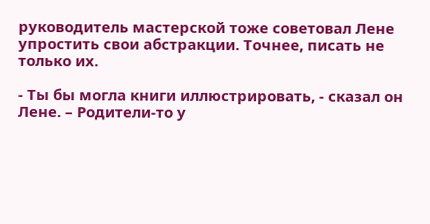руководитель мастерской тоже советовал Лене упростить свои абстракции. Точнее, писать не только их.

- Ты бы могла книги иллюстрировать, - сказал он Лене. – Родители-то у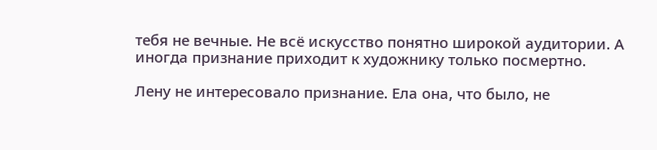тебя не вечные. Не всё искусство понятно широкой аудитории. А иногда признание приходит к художнику только посмертно.

Лену не интересовало признание. Ела она, что было, не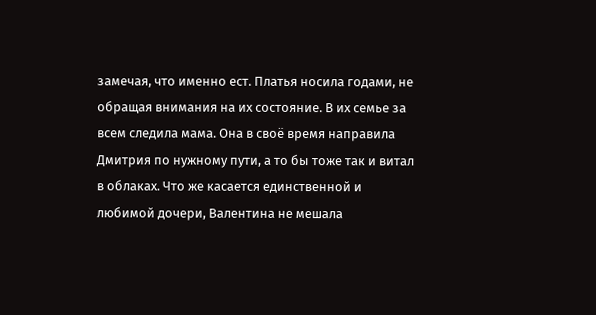замечая, что именно ест. Платья носила годами, не обращая внимания на их состояние. В их семье за всем следила мама. Она в своё время направила Дмитрия по нужному пути, а то бы тоже так и витал в облаках. Что же касается единственной и любимой дочери, Валентина не мешала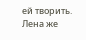ей творить. Лена же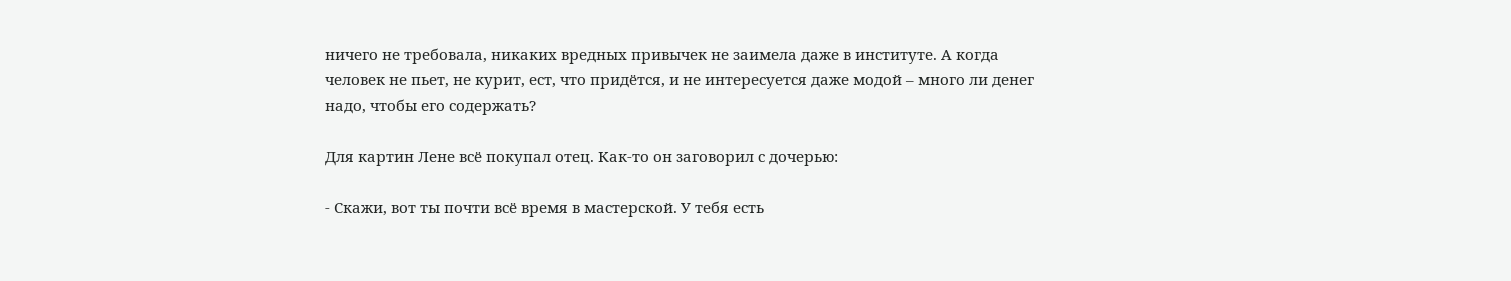ничего не требовала, никаких вредных привычек не заимела даже в институте. А когда человек не пьет, не курит, ест, что придётся, и не интересуется даже модой – много ли денег надо, чтобы его содержать?

Для картин Лене всё покупал отец. Как-то он заговорил с дочерью:

- Скажи, вот ты почти всё время в мастерской. У тебя есть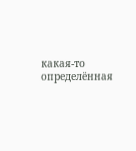какая-то определённая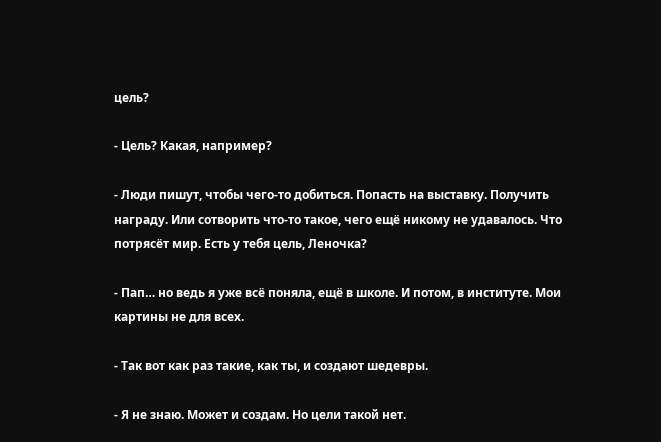цель?

- Цель? Какая, например?

- Люди пишут, чтобы чего-то добиться. Попасть на выставку. Получить награду. Или сотворить что-то такое, чего ещё никому не удавалось. Что потрясёт мир. Есть у тебя цель, Леночка?

- Пап… но ведь я уже всё поняла, ещё в школе. И потом, в институте. Мои картины не для всех.

- Так вот как раз такие, как ты, и создают шедевры.

- Я не знаю. Может и создам. Но цели такой нет.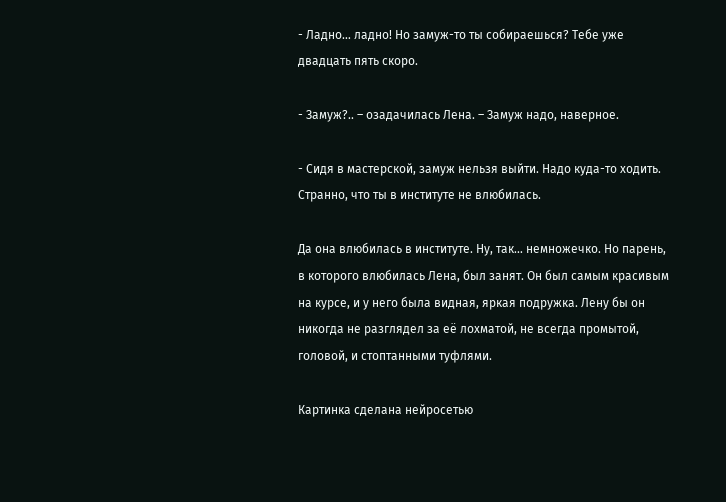- Ладно… ладно! Но замуж-то ты собираешься? Тебе уже двадцать пять скоро.

- Замуж?.. – озадачилась Лена. – Замуж надо, наверное.

- Сидя в мастерской, замуж нельзя выйти. Надо куда-то ходить. Странно, что ты в институте не влюбилась.

Да она влюбилась в институте. Ну, так… немножечко. Но парень, в которого влюбилась Лена, был занят. Он был самым красивым на курсе, и у него была видная, яркая подружка. Лену бы он никогда не разглядел за её лохматой, не всегда промытой, головой, и стоптанными туфлями.

Картинка сделана нейросетью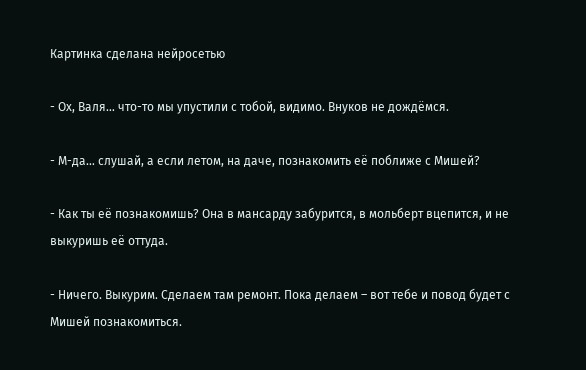Картинка сделана нейросетью

- Ох, Валя… что-то мы упустили с тобой, видимо. Внуков не дождёмся.

- М-да… слушай, а если летом, на даче, познакомить её поближе с Мишей?

- Как ты её познакомишь? Она в мансарду забурится, в мольберт вцепится, и не выкуришь её оттуда.

- Ничего. Выкурим. Сделаем там ремонт. Пока делаем – вот тебе и повод будет с Мишей познакомиться.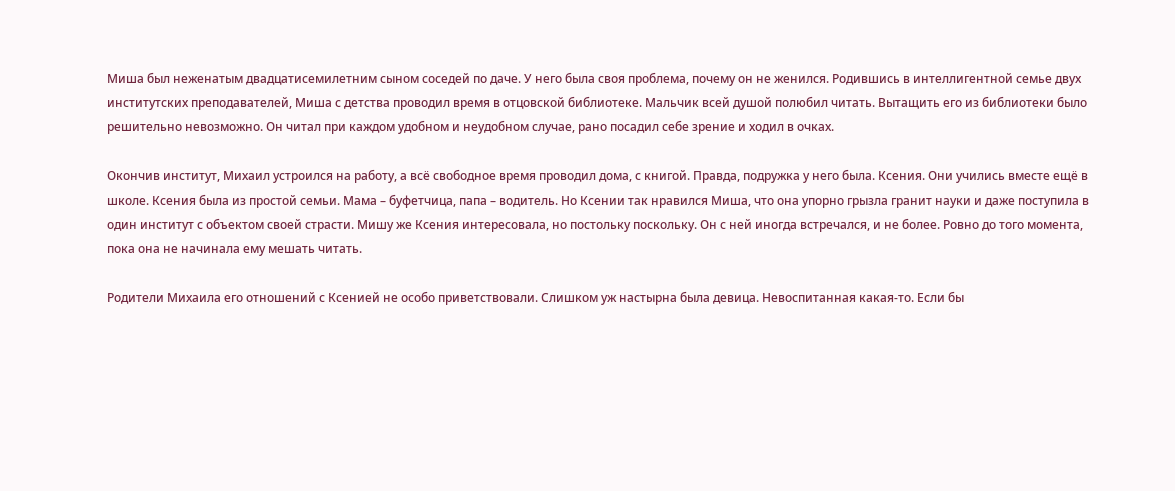Миша был неженатым двадцатисемилетним сыном соседей по даче. У него была своя проблема, почему он не женился. Родившись в интеллигентной семье двух институтских преподавателей, Миша с детства проводил время в отцовской библиотеке. Мальчик всей душой полюбил читать. Вытащить его из библиотеки было решительно невозможно. Он читал при каждом удобном и неудобном случае, рано посадил себе зрение и ходил в очках.

Окончив институт, Михаил устроился на работу, а всё свободное время проводил дома, с книгой. Правда, подружка у него была. Ксения. Они учились вместе ещё в школе. Ксения была из простой семьи. Мама – буфетчица, папа – водитель. Но Ксении так нравился Миша, что она упорно грызла гранит науки и даже поступила в один институт с объектом своей страсти. Мишу же Ксения интересовала, но постольку поскольку. Он с ней иногда встречался, и не более. Ровно до того момента, пока она не начинала ему мешать читать.

Родители Михаила его отношений с Ксенией не особо приветствовали. Слишком уж настырна была девица. Невоспитанная какая-то. Если бы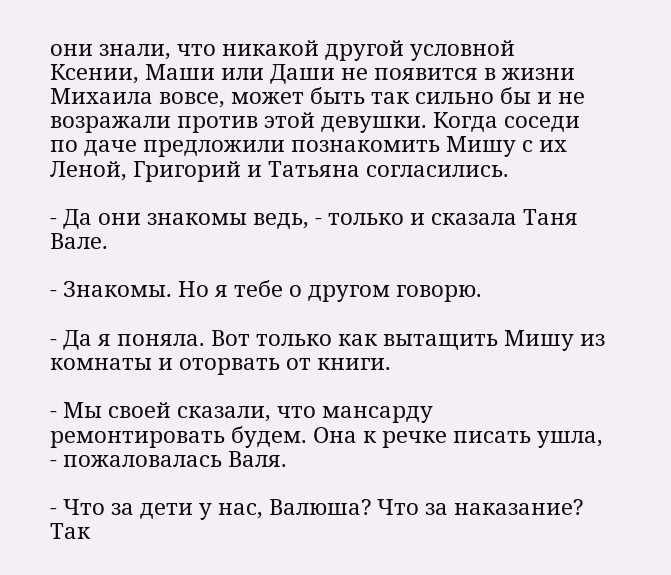они знали, что никакой другой условной Ксении, Маши или Даши не появится в жизни Михаила вовсе, может быть так сильно бы и не возражали против этой девушки. Когда соседи по даче предложили познакомить Мишу с их Леной, Григорий и Татьяна согласились.

- Да они знакомы ведь, - только и сказала Таня Вале.

- Знакомы. Но я тебе о другом говорю.

- Да я поняла. Вот только как вытащить Мишу из комнаты и оторвать от книги.

- Мы своей сказали, что мансарду ремонтировать будем. Она к речке писать ушла, - пожаловалась Валя.

- Что за дети у нас, Валюша? Что за наказание? Так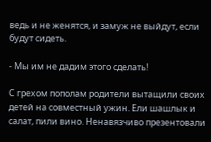ведь и не женятся, и замуж не выйдут, если будут сидеть.

- Мы им не дадим этого сделать!

С грехом пополам родители вытащили своих детей на совместный ужин. Ели шашлык и салат, пили вино. Ненавязчиво презентовали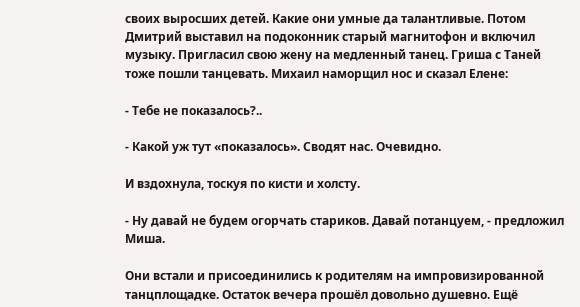своих выросших детей. Какие они умные да талантливые. Потом Дмитрий выставил на подоконник старый магнитофон и включил музыку. Пригласил свою жену на медленный танец. Гриша с Таней тоже пошли танцевать. Михаил наморщил нос и сказал Елене:

- Тебе не показалось?..

- Какой уж тут «показалось». Сводят нас. Очевидно.

И вздохнула, тоскуя по кисти и холсту.

- Ну давай не будем огорчать стариков. Давай потанцуем, - предложил Миша.

Они встали и присоединились к родителям на импровизированной танцплощадке. Остаток вечера прошёл довольно душевно. Ещё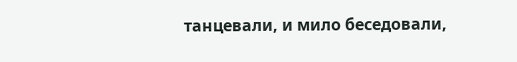танцевали, и мило беседовали,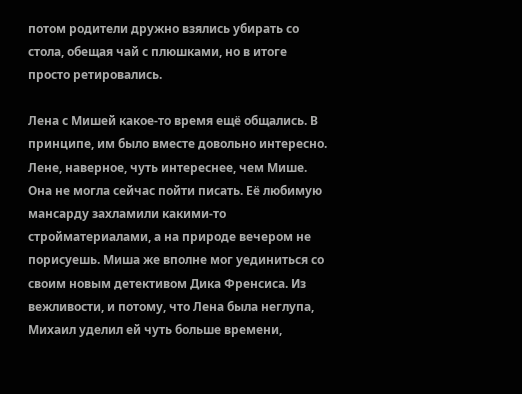потом родители дружно взялись убирать со стола, обещая чай с плюшками, но в итоге просто ретировались.

Лена с Мишей какое-то время ещё общались. В принципе, им было вместе довольно интересно. Лене, наверное, чуть интереснее, чем Мише. Она не могла сейчас пойти писать. Её любимую мансарду захламили какими-то стройматериалами, а на природе вечером не порисуешь. Миша же вполне мог уединиться со своим новым детективом Дика Френсиса. Из вежливости, и потому, что Лена была неглупа, Михаил уделил ей чуть больше времени,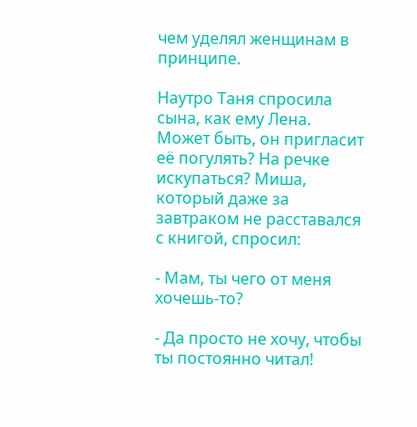чем уделял женщинам в принципе.

Наутро Таня спросила сына, как ему Лена. Может быть, он пригласит её погулять? На речке искупаться? Миша, который даже за завтраком не расставался с книгой, спросил:

- Мам, ты чего от меня хочешь-то?

- Да просто не хочу, чтобы ты постоянно читал!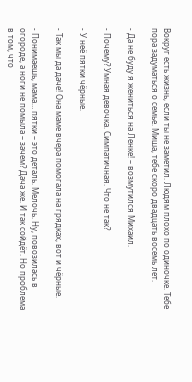Вокруг есть жизнь, если ты не заметил. Людям плохо по одиночке. Тебе пора задуматься о семье. Миша, тебе скоро двадцать восемь лет.

- Да не буду я жениться на Ленке! – возмутился Михаил.

- Почему? Умная девочка. Симпатичная. Что не так?

- У неё пятки чёрные.

- Так мы да даче! Она маме вчера помогала на грядках, вот и чёрные.

- Понимаешь, мама… пятки – это деталь. Мелочь. Ну, повозилась в огороде, а ноги не помыла – зачем? Дача же. И так сойдёт. Но проблема в том, что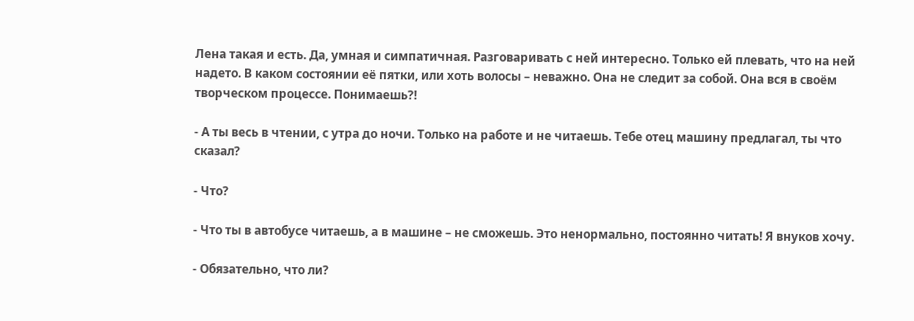Лена такая и есть. Да, умная и симпатичная. Разговаривать с ней интересно. Только ей плевать, что на ней надето. В каком состоянии её пятки, или хоть волосы – неважно. Она не следит за собой. Она вся в своём творческом процессе. Понимаешь?!

- А ты весь в чтении, с утра до ночи. Только на работе и не читаешь. Тебе отец машину предлагал, ты что сказал?

- Что?

- Что ты в автобусе читаешь, а в машине – не сможешь. Это ненормально, постоянно читать! Я внуков хочу.

- Обязательно, что ли?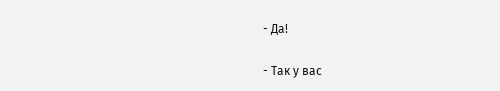- Да!

- Так у вас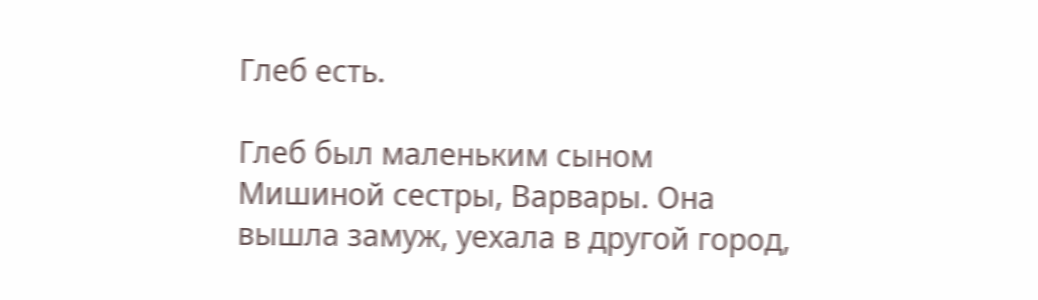Глеб есть.

Глеб был маленьким сыном Мишиной сестры, Варвары. Она вышла замуж, уехала в другой город,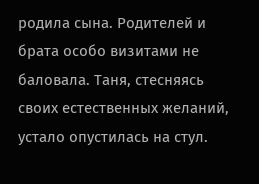родила сына. Родителей и брата особо визитами не баловала. Таня, стесняясь своих естественных желаний, устало опустилась на стул.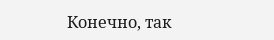Конечно, так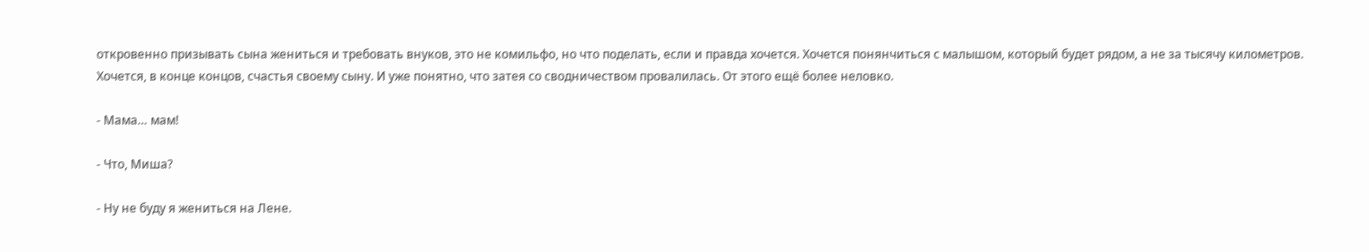откровенно призывать сына жениться и требовать внуков, это не комильфо, но что поделать, если и правда хочется. Хочется понянчиться с малышом, который будет рядом, а не за тысячу километров. Хочется, в конце концов, счастья своему сыну. И уже понятно, что затея со сводничеством провалилась. От этого ещё более неловко.

- Мама… мам!

- Что, Миша?

- Ну не буду я жениться на Лене.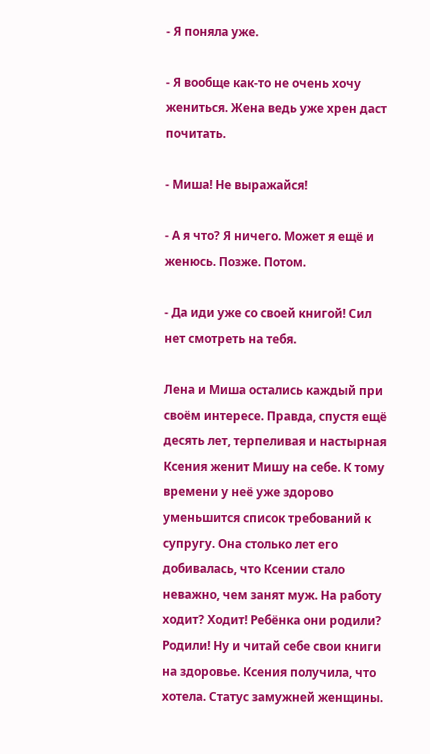- Я поняла уже.

- Я вообще как-то не очень хочу жениться. Жена ведь уже хрен даст почитать.

- Миша! Не выражайся!

- А я что? Я ничего. Может я ещё и женюсь. Позже. Потом.

- Да иди уже со своей книгой! Сил нет смотреть на тебя.

Лена и Миша остались каждый при своём интересе. Правда, спустя ещё десять лет, терпеливая и настырная Ксения женит Мишу на себе. К тому времени у неё уже здорово уменьшится список требований к супругу. Она столько лет его добивалась, что Ксении стало неважно, чем занят муж. На работу ходит? Ходит! Ребёнка они родили? Родили! Ну и читай себе свои книги на здоровье. Ксения получила, что хотела. Статус замужней женщины.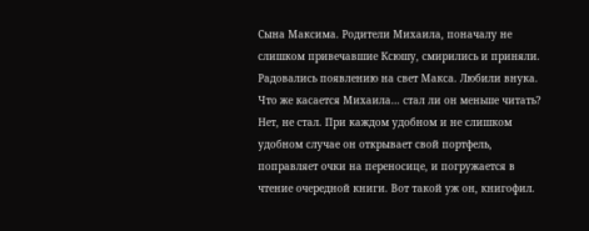Сына Максима. Родители Михаила, поначалу не слишком привечавшие Ксюшу, смирились и приняли. Радовались появлению на свет Макса. Любили внука. Что же касается Михаила… стал ли он меньше читать? Нет, не стал. При каждом удобном и не слишком удобном случае он открывает свой портфель, поправляет очки на переносице, и погружается в чтение очередной книги. Вот такой уж он, книгофил.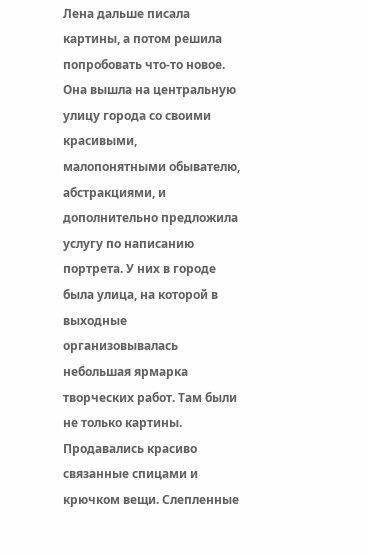Лена дальше писала картины, а потом решила попробовать что-то новое. Она вышла на центральную улицу города со своими красивыми, малопонятными обывателю, абстракциями, и дополнительно предложила услугу по написанию портрета. У них в городе была улица, на которой в выходные организовывалась небольшая ярмарка творческих работ. Там были не только картины. Продавались красиво связанные спицами и крючком вещи. Слепленные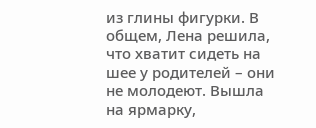из глины фигурки. В общем, Лена решила, что хватит сидеть на шее у родителей – они не молодеют. Вышла на ярмарку,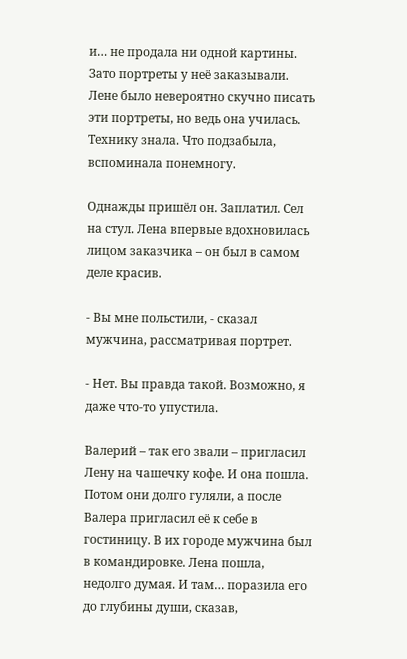и… не продала ни одной картины. Зато портреты у неё заказывали. Лене было невероятно скучно писать эти портреты, но ведь она училась. Технику знала. Что подзабыла, вспоминала понемногу.

Однажды пришёл он. Заплатил. Сел на стул. Лена впервые вдохновилась лицом заказчика – он был в самом деле красив.

- Вы мне польстили, - сказал мужчина, рассматривая портрет.

- Нет. Вы правда такой. Возможно, я даже что-то упустила.

Валерий – так его звали – пригласил Лену на чашечку кофе. И она пошла. Потом они долго гуляли, а после Валера пригласил её к себе в гостиницу. В их городе мужчина был в командировке. Лена пошла, недолго думая. И там… поразила его до глубины души, сказав,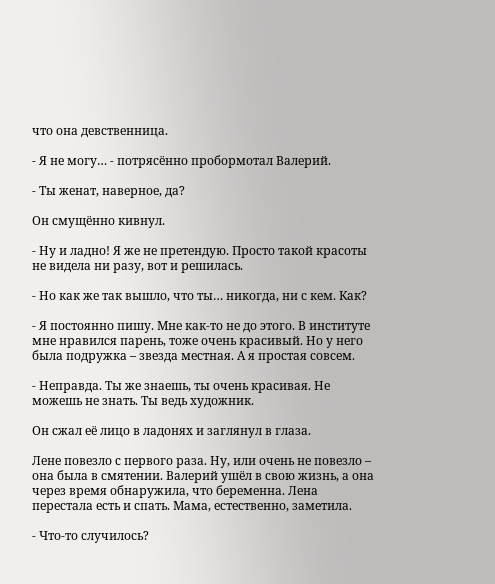что она девственница.

- Я не могу… - потрясённо пробормотал Валерий.

- Ты женат, наверное, да?

Он смущённо кивнул.

- Ну и ладно! Я же не претендую. Просто такой красоты не видела ни разу, вот и решилась.

- Но как же так вышло, что ты… никогда, ни с кем. Как?

- Я постоянно пишу. Мне как-то не до этого. В институте мне нравился парень, тоже очень красивый. Но у него была подружка – звезда местная. А я простая совсем.

- Неправда. Ты же знаешь, ты очень красивая. Не можешь не знать. Ты ведь художник.

Он сжал её лицо в ладонях и заглянул в глаза.

Лене повезло с первого раза. Ну, или очень не повезло – она была в смятении. Валерий ушёл в свою жизнь, а она через время обнаружила, что беременна. Лена перестала есть и спать. Мама, естественно, заметила.

- Что-то случилось?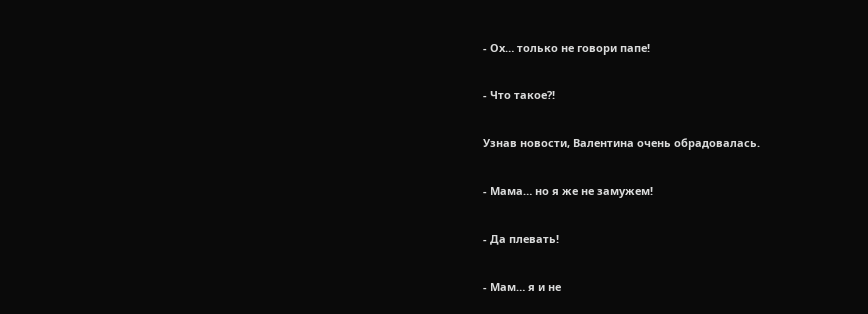- Ох… только не говори папе!

- Что такое?!

Узнав новости, Валентина очень обрадовалась.

- Мама… но я же не замужем!

- Да плевать!

- Мам… я и не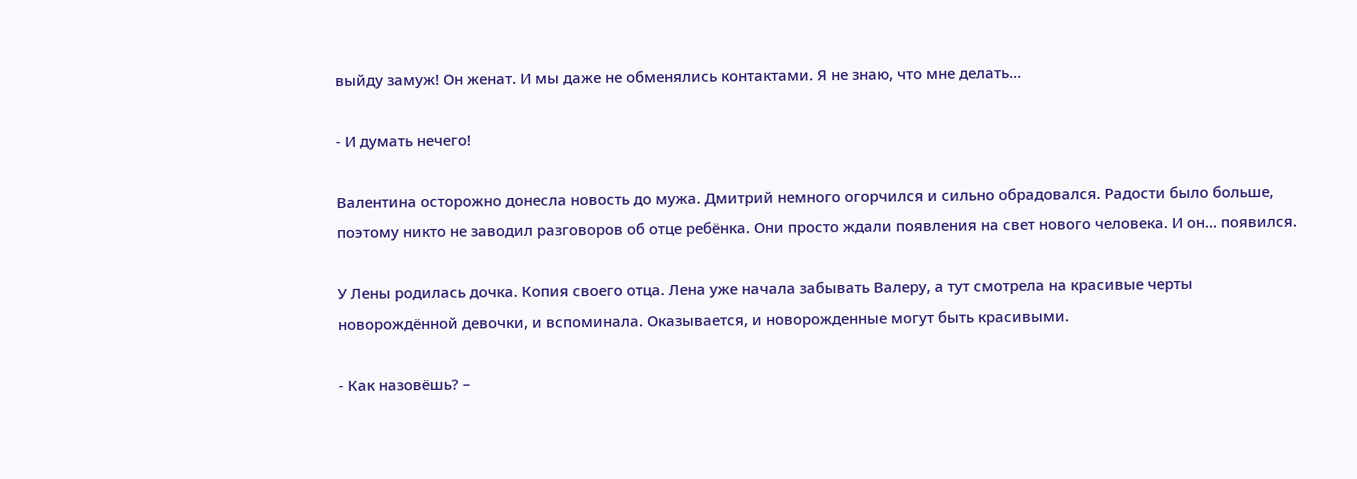выйду замуж! Он женат. И мы даже не обменялись контактами. Я не знаю, что мне делать…

- И думать нечего!

Валентина осторожно донесла новость до мужа. Дмитрий немного огорчился и сильно обрадовался. Радости было больше, поэтому никто не заводил разговоров об отце ребёнка. Они просто ждали появления на свет нового человека. И он… появился.

У Лены родилась дочка. Копия своего отца. Лена уже начала забывать Валеру, а тут смотрела на красивые черты новорождённой девочки, и вспоминала. Оказывается, и новорожденные могут быть красивыми.

- Как назовёшь? –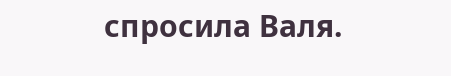спросила Валя.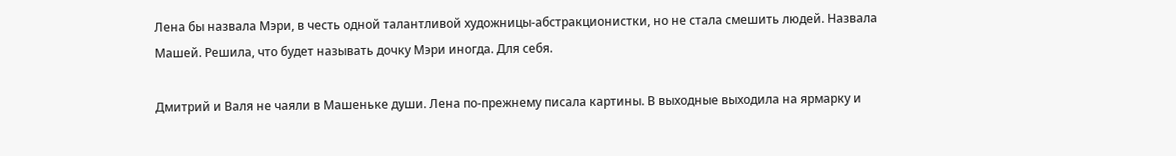Лена бы назвала Мэри, в честь одной талантливой художницы-абстракционистки, но не стала смешить людей. Назвала Машей. Решила, что будет называть дочку Мэри иногда. Для себя.

Дмитрий и Валя не чаяли в Машеньке души. Лена по-прежнему писала картины. В выходные выходила на ярмарку и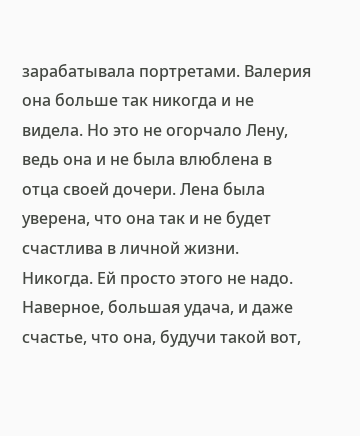зарабатывала портретами. Валерия она больше так никогда и не видела. Но это не огорчало Лену, ведь она и не была влюблена в отца своей дочери. Лена была уверена, что она так и не будет счастлива в личной жизни. Никогда. Ей просто этого не надо. Наверное, большая удача, и даже счастье, что она, будучи такой вот,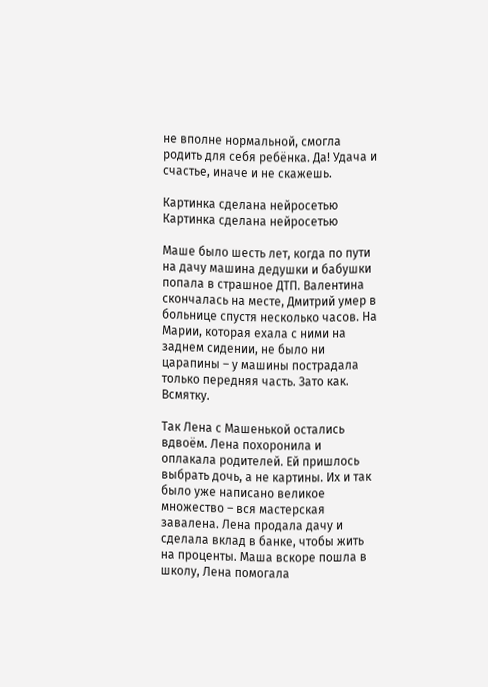не вполне нормальной, смогла родить для себя ребёнка. Да! Удача и счастье, иначе и не скажешь.

Картинка сделана нейросетью
Картинка сделана нейросетью

Маше было шесть лет, когда по пути на дачу машина дедушки и бабушки попала в страшное ДТП. Валентина скончалась на месте, Дмитрий умер в больнице спустя несколько часов. На Марии, которая ехала с ними на заднем сидении, не было ни царапины – у машины пострадала только передняя часть. Зато как. Всмятку.

Так Лена с Машенькой остались вдвоём. Лена похоронила и оплакала родителей. Ей пришлось выбрать дочь, а не картины. Их и так было уже написано великое множество – вся мастерская завалена. Лена продала дачу и сделала вклад в банке, чтобы жить на проценты. Маша вскоре пошла в школу, Лена помогала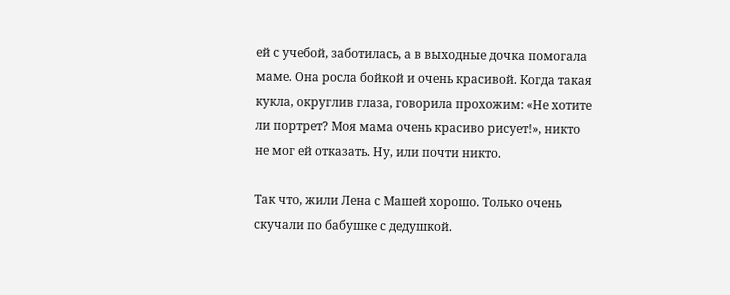ей с учебой, заботилась, а в выходные дочка помогала маме. Она росла бойкой и очень красивой. Когда такая кукла, округлив глаза, говорила прохожим: «Не хотите ли портрет? Моя мама очень красиво рисует!», никто не мог ей отказать. Ну, или почти никто.

Так что, жили Лена с Машей хорошо. Только очень скучали по бабушке с дедушкой.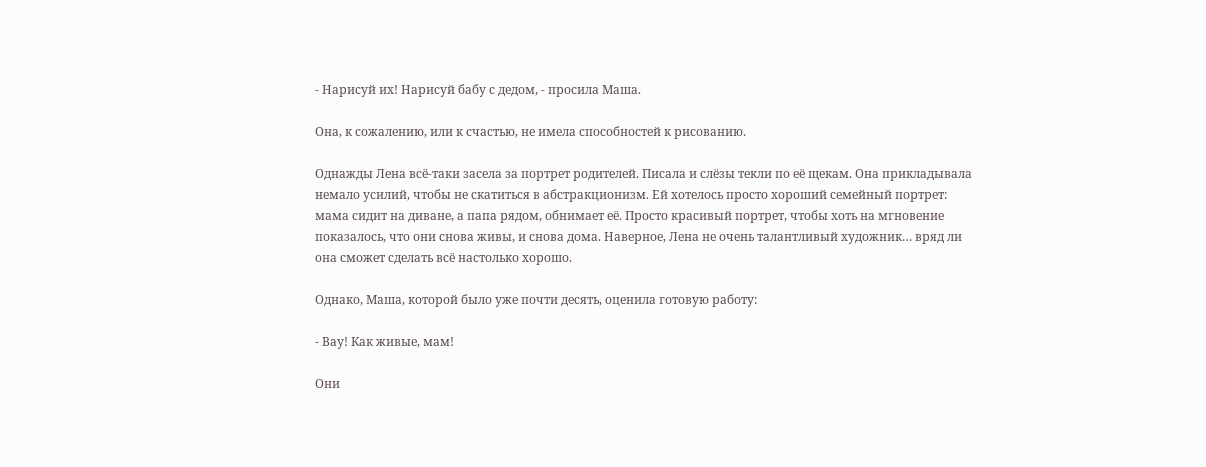- Нарисуй их! Нарисуй бабу с дедом, - просила Маша.

Она, к сожалению, или к счастью, не имела способностей к рисованию.

Однажды Лена всё-таки засела за портрет родителей. Писала и слёзы текли по её щекам. Она прикладывала немало усилий, чтобы не скатиться в абстракционизм. Ей хотелось просто хороший семейный портрет: мама сидит на диване, а папа рядом, обнимает её. Просто красивый портрет, чтобы хоть на мгновение показалось, что они снова живы, и снова дома. Наверное, Лена не очень талантливый художник… вряд ли она сможет сделать всё настолько хорошо.

Однако, Маша, которой было уже почти десять, оценила готовую работу:

- Вау! Как живые, мам!

Они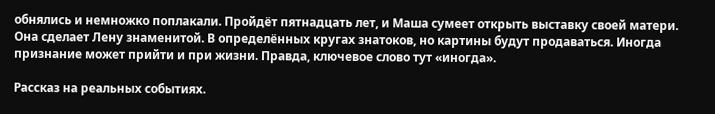обнялись и немножко поплакали. Пройдёт пятнадцать лет, и Маша сумеет открыть выставку своей матери. Она сделает Лену знаменитой. В определённых кругах знатоков, но картины будут продаваться. Иногда признание может прийти и при жизни. Правда, ключевое слово тут «иногда».

Рассказ на реальных событиях.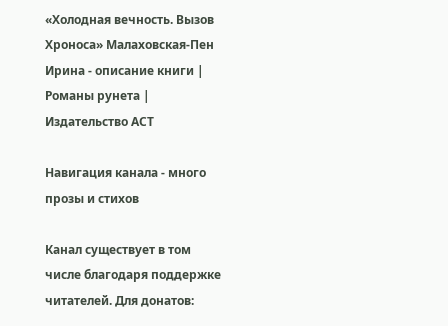«Холодная вечность. Вызов Хроноса» Малаховская-Пен Ирина - описание книги | Романы рунета | Издательство АСТ

Навигация канала - много прозы и стихов

Канал существует в том числе благодаря поддержке читателей. Для донатов: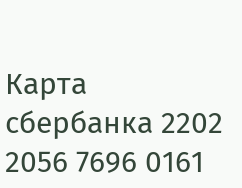Карта сбербанка 2202 2056 7696 0161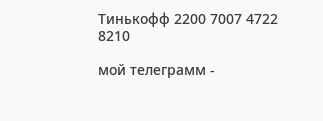Тинькофф 2200 7007 4722 8210

мой телеграмм -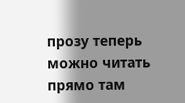прозу теперь можно читать прямо там